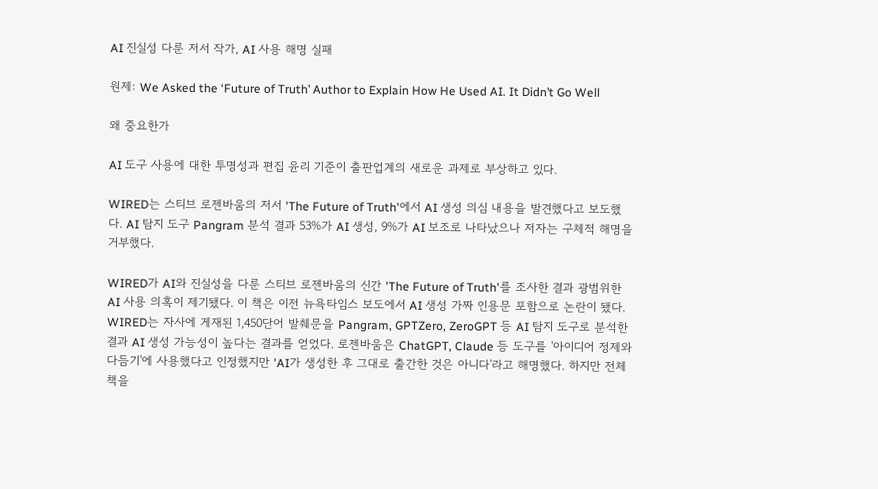AI 진실성 다룬 저서 작가, AI 사용 해명 실패

원제: We Asked the ‘Future of Truth’ Author to Explain How He Used AI. It Didn’t Go Well

왜 중요한가

AI 도구 사용에 대한 투명성과 편집 윤리 기준이 출판업계의 새로운 과제로 부상하고 있다.

WIRED는 스티브 로젠바움의 저서 'The Future of Truth'에서 AI 생성 의심 내용을 발견했다고 보도했다. AI 탐지 도구 Pangram 분석 결과 53%가 AI 생성, 9%가 AI 보조로 나타났으나 저자는 구체적 해명을 거부했다.

WIRED가 AI와 진실성을 다룬 스티브 로젠바움의 신간 'The Future of Truth'를 조사한 결과 광범위한 AI 사용 의혹이 제기됐다. 이 책은 이전 뉴욕타임스 보도에서 AI 생성 가짜 인용문 포함으로 논란이 됐다. WIRED는 자사에 게재된 1,450단어 발췌문을 Pangram, GPTZero, ZeroGPT 등 AI 탐지 도구로 분석한 결과 AI 생성 가능성이 높다는 결과를 얻었다. 로젠바움은 ChatGPT, Claude 등 도구를 '아이디어 정제와 다듬기'에 사용했다고 인정했지만 'AI가 생성한 후 그대로 출간한 것은 아니다'라고 해명했다. 하지만 전체 책을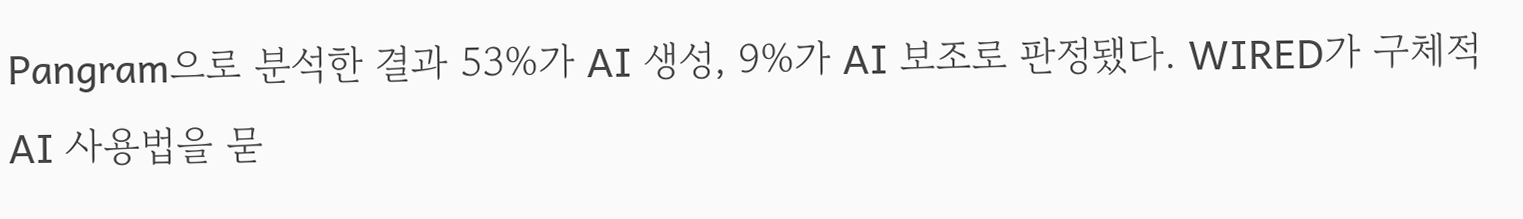Pangram으로 분석한 결과 53%가 AI 생성, 9%가 AI 보조로 판정됐다. WIRED가 구체적 AI 사용법을 묻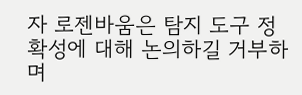자 로젠바움은 탐지 도구 정확성에 대해 논의하길 거부하며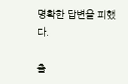명확한 답변을 피했다.

출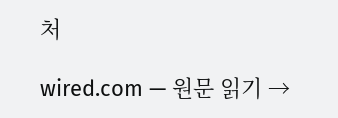처

wired.com — 원문 읽기 →